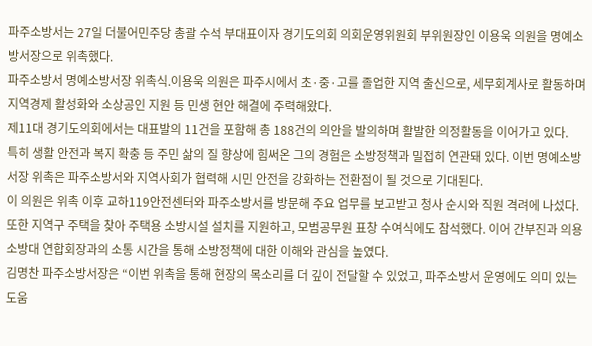파주소방서는 27일 더불어민주당 총괄 수석 부대표이자 경기도의회 의회운영위원회 부위원장인 이용욱 의원을 명예소방서장으로 위촉했다.
파주소방서 명예소방서장 위촉식.이용욱 의원은 파주시에서 초·중·고를 졸업한 지역 출신으로, 세무회계사로 활동하며 지역경제 활성화와 소상공인 지원 등 민생 현안 해결에 주력해왔다.
제11대 경기도의회에서는 대표발의 11건을 포함해 총 188건의 의안을 발의하며 활발한 의정활동을 이어가고 있다.
특히 생활 안전과 복지 확충 등 주민 삶의 질 향상에 힘써온 그의 경험은 소방정책과 밀접히 연관돼 있다. 이번 명예소방서장 위촉은 파주소방서와 지역사회가 협력해 시민 안전을 강화하는 전환점이 될 것으로 기대된다.
이 의원은 위촉 이후 교하119안전센터와 파주소방서를 방문해 주요 업무를 보고받고 청사 순시와 직원 격려에 나섰다.
또한 지역구 주택을 찾아 주택용 소방시설 설치를 지원하고, 모범공무원 표창 수여식에도 참석했다. 이어 간부진과 의용소방대 연합회장과의 소통 시간을 통해 소방정책에 대한 이해와 관심을 높였다.
김명찬 파주소방서장은 “이번 위촉을 통해 현장의 목소리를 더 깊이 전달할 수 있었고, 파주소방서 운영에도 의미 있는 도움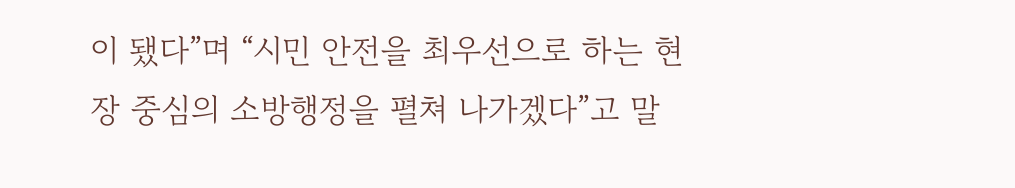이 됐다”며 “시민 안전을 최우선으로 하는 현장 중심의 소방행정을 펼쳐 나가겠다”고 말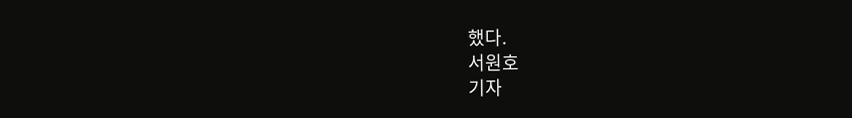했다.
서원호
기자